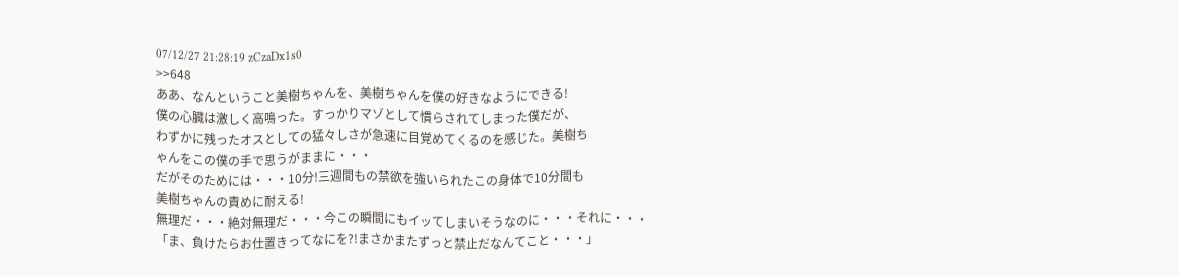07/12/27 21:28:19 zCzaDx1s0
>>648
ああ、なんということ美樹ちゃんを、美樹ちゃんを僕の好きなようにできる!
僕の心臓は激しく高鳴った。すっかりマゾとして慣らされてしまった僕だが、
わずかに残ったオスとしての猛々しさが急速に目覚めてくるのを感じた。美樹ち
ゃんをこの僕の手で思うがままに・・・
だがそのためには・・・10分!三週間もの禁欲を強いられたこの身体で10分間も
美樹ちゃんの責めに耐える!
無理だ・・・絶対無理だ・・・今この瞬間にもイッてしまいそうなのに・・・それに・・・
「ま、負けたらお仕置きってなにを?!まさかまたずっと禁止だなんてこと・・・」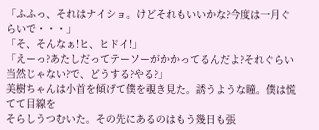「ふふっ、それはナイショ。けどそれもいいかな?今度は一月ぐらいで・・・」
「そ、そんなぁ!ヒ、ヒドイ!」
「えーっ?あたしだってテーソーがかかってるんだよ?それぐらい当然じゃない?で、どうする?やる?」
美樹ちゃんは小首を傾げて僕を覗き見た。誘うような瞳。僕は慌てて目線を
そらしうつむいた。その先にあるのはもう幾日も張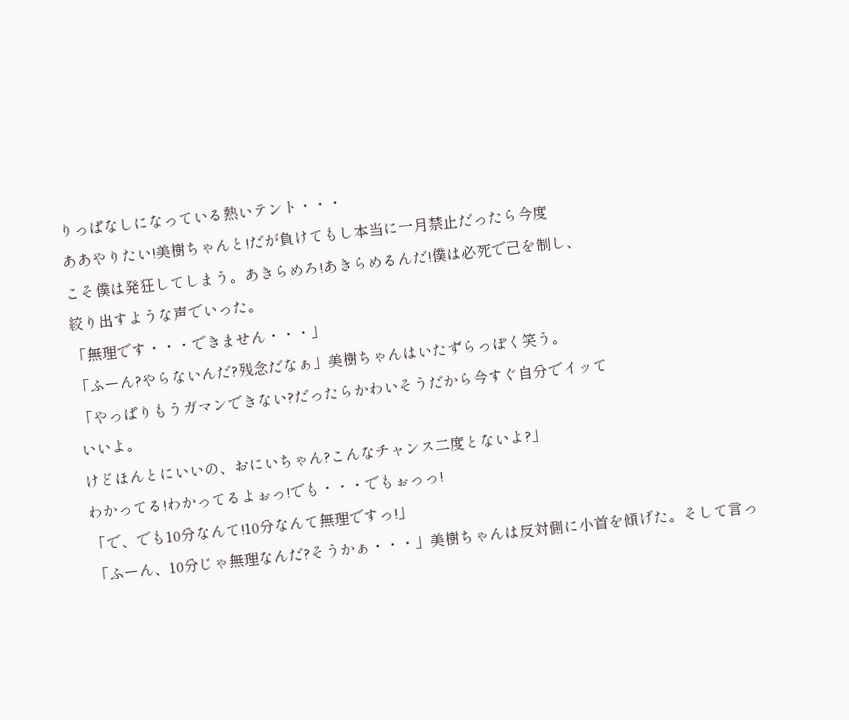りっぱなしになっている熱いテント・・・
ああやりたい!美樹ちゃんと!だが負けてもし本当に一月禁止だったら今度
こそ僕は発狂してしまう。あきらめろ!あきらめるんだ!僕は必死で己を制し、
絞り出すような声でいった。
「無理です・・・できません・・・」
「ふーん?やらないんだ?残念だなぁ」美樹ちゃんはいたずらっぽく笑う。
「やっぱりもうガマンできない?だったらかわいそうだから今すぐ自分でイッて
いいよ。
けどほんとにいいの、おにいちゃん?こんなチャンス二度とないよ?」
わかってる!わかってるよぉっ!でも・・・でもぉっっ!
「で、でも10分なんて!10分なんて無理ですっ!」
「ふーん、10分じゃ無理なんだ?そうかぁ・・・」美樹ちゃんは反対側に小首を傾げた。そして言っ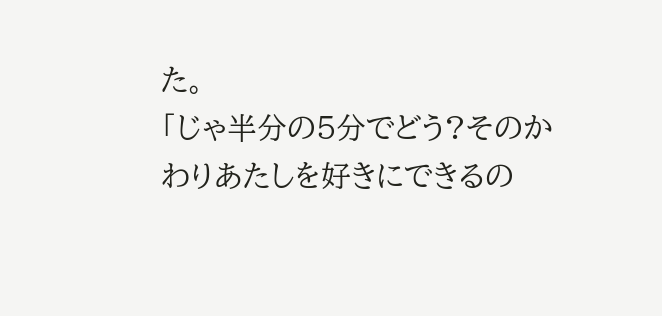た。
「じゃ半分の5分でどう?そのかわりあたしを好きにできるの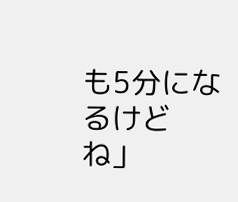も5分になるけどね」